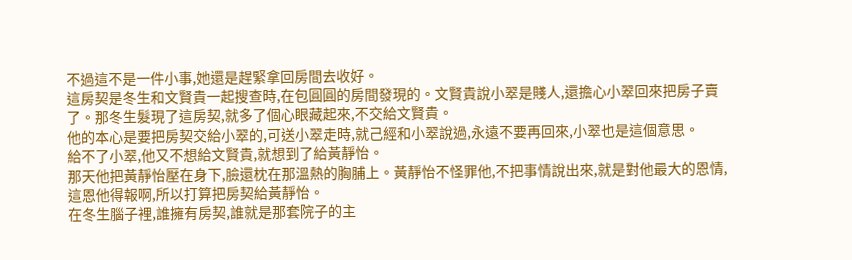不過這不是一件小事,她還是趕緊拿回房間去收好。
這房契是冬生和文賢貴一起搜查時,在包圓圓的房間發現的。文賢貴說小翠是賤人,還擔心小翠回來把房子賣了。那冬生髮現了這房契,就多了個心眼藏起來,不交給文賢貴。
他的本心是要把房契交給小翠的,可送小翠走時,就己經和小翠說過,永遠不要再回來,小翠也是這個意思。
給不了小翠,他又不想給文賢貴,就想到了給黃靜怡。
那天他把黃靜怡壓在身下,臉還枕在那溫熱的胸脯上。黃靜怡不怪罪他,不把事情說出來,就是對他最大的恩情,這恩他得報啊,所以打算把房契給黃靜怡。
在冬生腦子裡,誰擁有房契,誰就是那套院子的主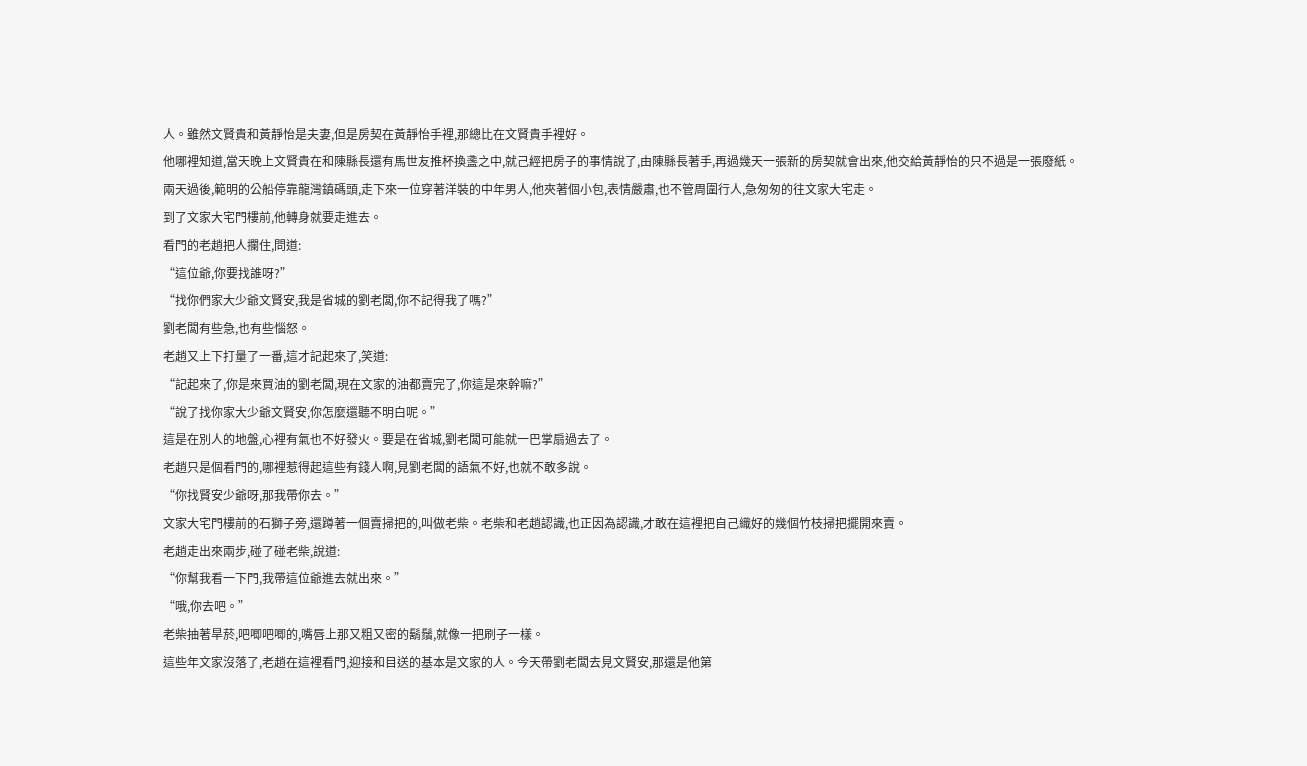人。雖然文賢貴和黃靜怡是夫妻,但是房契在黃靜怡手裡,那總比在文賢貴手裡好。
他哪裡知道,當天晚上文賢貴在和陳縣長還有馬世友推杯換盞之中,就己經把房子的事情說了,由陳縣長著手,再過幾天一張新的房契就會出來,他交給黃靜怡的只不過是一張廢紙。
兩天過後,範明的公船停靠龍灣鎮碼頭,走下來一位穿著洋裝的中年男人,他夾著個小包,表情嚴肅,也不管周圍行人,急匆匆的往文家大宅走。
到了文家大宅門樓前,他轉身就要走進去。
看門的老趙把人攔住,問道:
“這位爺,你要找誰呀?”
“找你們家大少爺文賢安,我是省城的劉老闆,你不記得我了嗎?”
劉老闆有些急,也有些惱怒。
老趙又上下打量了一番,這才記起來了,笑道:
“記起來了,你是來買油的劉老闆,現在文家的油都賣完了,你這是來幹嘛?”
“說了找你家大少爺文賢安,你怎麼還聽不明白呢。”
這是在別人的地盤,心裡有氣也不好發火。要是在省城,劉老闆可能就一巴掌扇過去了。
老趙只是個看門的,哪裡惹得起這些有錢人啊,見劉老闆的語氣不好,也就不敢多說。
“你找賢安少爺呀,那我帶你去。”
文家大宅門樓前的石獅子旁,還蹲著一個賣掃把的,叫做老柴。老柴和老趙認識,也正因為認識,才敢在這裡把自己織好的幾個竹枝掃把擺開來賣。
老趙走出來兩步,碰了碰老柴,說道:
“你幫我看一下門,我帶這位爺進去就出來。”
“哦,你去吧。”
老柴抽著旱菸,吧唧吧唧的,嘴唇上那又粗又密的鬍鬚,就像一把刷子一樣。
這些年文家沒落了,老趙在這裡看門,迎接和目送的基本是文家的人。今天帶劉老闆去見文賢安,那還是他第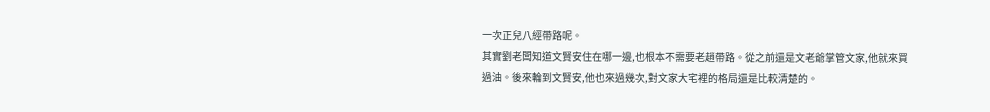一次正兒八經帶路呢。
其實劉老闆知道文賢安住在哪一邊,也根本不需要老趙帶路。從之前還是文老爺掌管文家,他就來買過油。後來輪到文賢安,他也來過幾次,對文家大宅裡的格局還是比較清楚的。